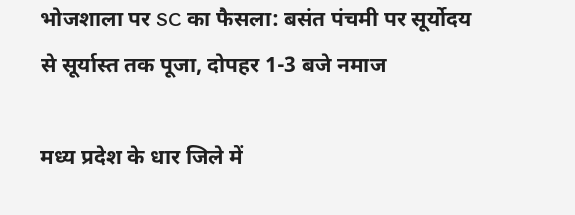भोजशाला पर SC का फैसला: बसंत पंचमी पर सूर्योदय से सूर्यास्त तक पूजा, दोपहर 1-3 बजे नमाज

मध्य प्रदेश के धार जिले में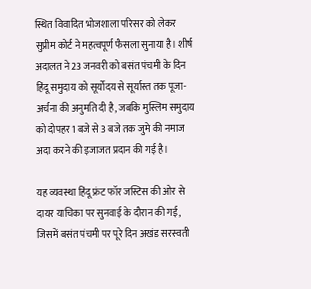स्थित विवादित भोजशाला परिसर को लेकर सुप्रीम कोर्ट ने महत्वपूर्ण फैसला सुनाया है। शीर्ष अदालत ने 23 जनवरी को बसंत पंचमी के दिन हिंदू समुदाय को सूर्योदय से सूर्यास्त तक पूजा-अर्चना की अनुमति दी है, जबकि मुस्लिम समुदाय को दोपहर 1 बजे से 3 बजे तक जुमे की नमाज अदा करने की इजाजत प्रदान की गई है।

यह व्यवस्था हिंदू फ्रंट फॉर जस्टिस की ओर से दायर याचिका पर सुनवाई के दौरान की गई, जिसमें बसंत पंचमी पर पूरे दिन अखंड सरस्वती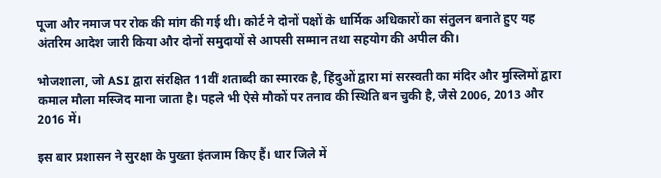पूजा और नमाज पर रोक की मांग की गई थी। कोर्ट ने दोनों पक्षों के धार्मिक अधिकारों का संतुलन बनाते हुए यह अंतरिम आदेश जारी किया और दोनों समुदायों से आपसी सम्मान तथा सहयोग की अपील की।

भोजशाला, जो ASI द्वारा संरक्षित 11वीं शताब्दी का स्मारक है, हिंदुओं द्वारा मां सरस्वती का मंदिर और मुस्लिमों द्वारा कमाल मौला मस्जिद माना जाता है। पहले भी ऐसे मौकों पर तनाव की स्थिति बन चुकी है, जैसे 2006, 2013 और 2016 में।

इस बार प्रशासन ने सुरक्षा के पुख्ता इंतजाम किए हैं। धार जिले में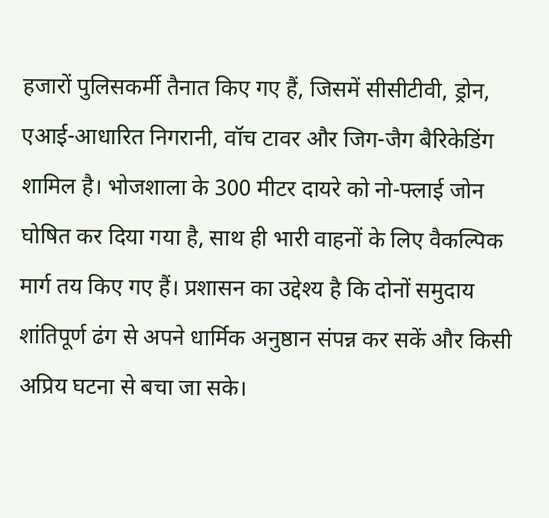हजारों पुलिसकर्मी तैनात किए गए हैं, जिसमें सीसीटीवी, ड्रोन, एआई-आधारित निगरानी, वॉच टावर और जिग-जैग बैरिकेडिंग शामिल है। भोजशाला के 300 मीटर दायरे को नो-फ्लाई जोन घोषित कर दिया गया है, साथ ही भारी वाहनों के लिए वैकल्पिक मार्ग तय किए गए हैं। प्रशासन का उद्देश्य है कि दोनों समुदाय शांतिपूर्ण ढंग से अपने धार्मिक अनुष्ठान संपन्न कर सकें और किसी अप्रिय घटना से बचा जा सके।